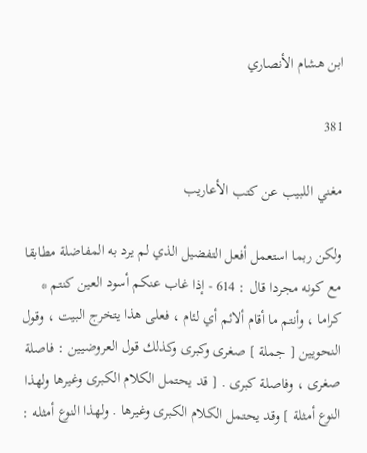ابن هشام الأنصاري

381

مغني اللبيب عن كتب الأعاريب

ولكن ربما استعمل أفعل التفضيل الذي لم يرد به المفاضلة مطابقا مع كونه مجردا قال : 614 - إذا غاب عنكم أسود العين كنتم * كراما ، وأنتم ما أقام ألائم أي لئام ، فعلى هذا يتخرج البيت ، وقول النحويين [ جملة ] صغرى وكبرى وكذلك قول العروضيين : فاصلة صغرى ، وفاصلة كبرى . [ قد يحتمل الكلام الكبرى وغيرها ولهذا النوع أمثلة ] وقد يحتمل الكلام الكبرى وغيرها . ولهذا النوع أمثله :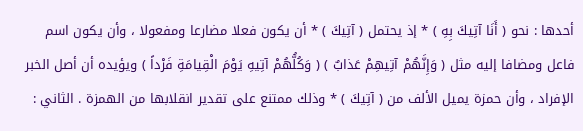أحدها : نحو ( أَنَا آتِيكَ بِهِ ) * إذ يحتمل ( آتِيكَ ) * أن يكون فعلا مضارعا ومفعولا ، وأن يكون اسم فاعل ومضافا إليه مثل ( وَإِنَّهُمْ آتِيهِمْ عَذابٌ ) ( وَكُلُّهُمْ آتِيهِ يَوْمَ الْقِيامَةِ فَرْداً ) ويؤيده أن أصل الخبر الإفراد ، وأن حمزة يميل الألف من ( آتِيكَ ) * وذلك ممتنع على تقدير انقلابها من الهمزة . الثاني :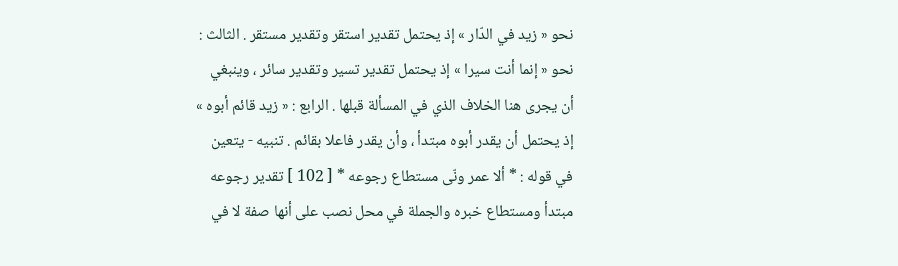نحو « زيد في الدّار » إذ يحتمل تقدير استقر وتقدير مستقر . الثالث : نحو « إنما أنت سيرا » إذ يحتمل تقدير تسير وتقدير سائر ، وينبغي أن يجرى هنا الخلاف الذي في المسألة قبلها . الرابع : « زيد قائم أبوه » إذ يحتمل أن يقدر أبوه مبتدأ ، وأن يقدر فاعلا بقائم . تنبيه - يتعين في قوله : * ألا عمر ونّى مستطاع رجوعه * [ 102 ] تقدير رجوعه مبتدأ ومستطاع خبره والجملة في محل نصب على أنها صفة لا في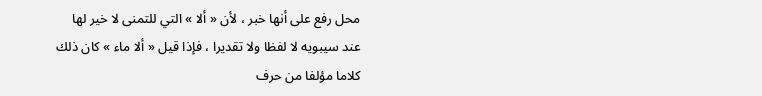محل رفع على أنها خبر ، لأن « ألا » التي للتمنى لا خير لها عند سيبويه لا لفظا ولا تقديرا ، فإذا قيل « ألا ماء » كان ذلك كلاما مؤلفا من حرف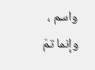واسم ، وإنما تمّ